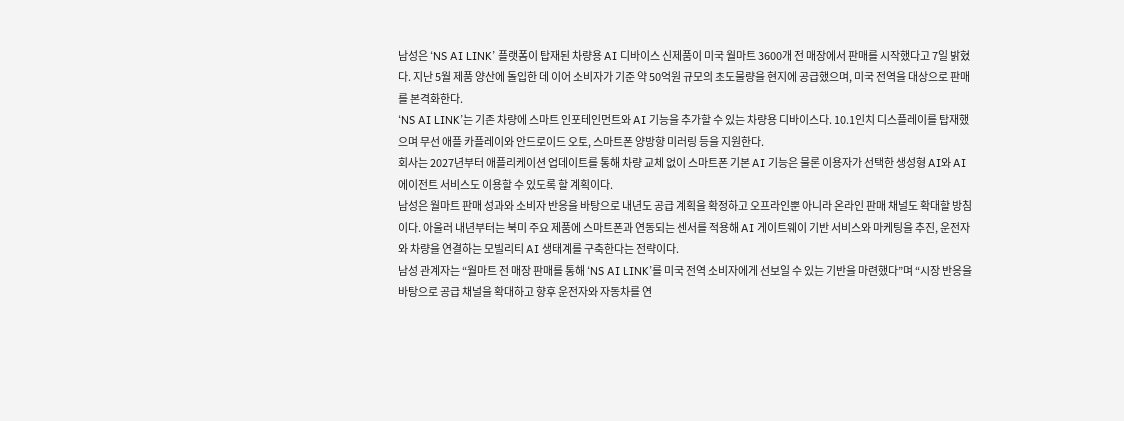남성은 ‘NS AI LINK’ 플랫폼이 탑재된 차량용 AI 디바이스 신제품이 미국 월마트 3600개 전 매장에서 판매를 시작했다고 7일 밝혔다. 지난 5월 제품 양산에 돌입한 데 이어 소비자가 기준 약 50억원 규모의 초도물량을 현지에 공급했으며, 미국 전역을 대상으로 판매를 본격화한다.
‘NS AI LINK’는 기존 차량에 스마트 인포테인먼트와 AI 기능을 추가할 수 있는 차량용 디바이스다. 10.1인치 디스플레이를 탑재했으며 무선 애플 카플레이와 안드로이드 오토, 스마트폰 양방향 미러링 등을 지원한다.
회사는 2027년부터 애플리케이션 업데이트를 통해 차량 교체 없이 스마트폰 기본 AI 기능은 물론 이용자가 선택한 생성형 AI와 AI 에이전트 서비스도 이용할 수 있도록 할 계획이다.
남성은 월마트 판매 성과와 소비자 반응을 바탕으로 내년도 공급 계획을 확정하고 오프라인뿐 아니라 온라인 판매 채널도 확대할 방침이다. 아울러 내년부터는 북미 주요 제품에 스마트폰과 연동되는 센서를 적용해 AI 게이트웨이 기반 서비스와 마케팅을 추진, 운전자와 차량을 연결하는 모빌리티 AI 생태계를 구축한다는 전략이다.
남성 관계자는 “월마트 전 매장 판매를 통해 ‘NS AI LINK’를 미국 전역 소비자에게 선보일 수 있는 기반을 마련했다”며 “시장 반응을 바탕으로 공급 채널을 확대하고 향후 운전자와 자동차를 연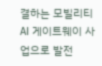결하는 모빌리티 AI 게이트웨이 사업으로 발전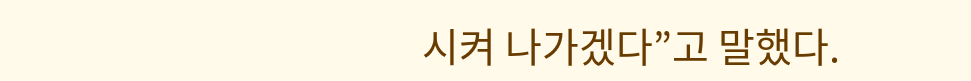시켜 나가겠다”고 말했다.